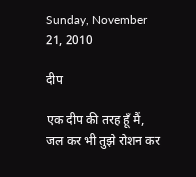Sunday, November 21, 2010

दीप

एक दीप की तरह हूँ मैं,
जल कर भी तुझे रोशन कर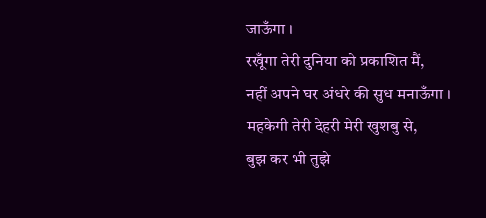जाऊँगा ।
रखूँगा तेरी दुनिया को प्रकाशित मैं,
नहीं अपने घर अंधरे की सुध मनाऊँगा ।
महकेगी तेरी देहरी मेरी खुशबु से,
बुझ कर भी तुझे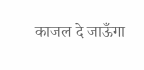काजल दे जाऊँगा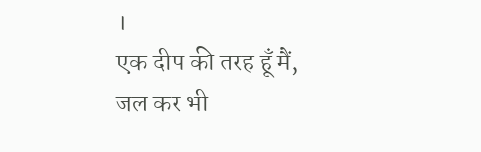।
एक दीप की तरह हूँ मैं,
जल कर भी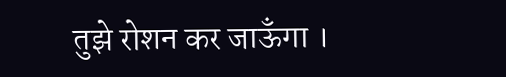तुझे रोशन कर जाऊँगा ।